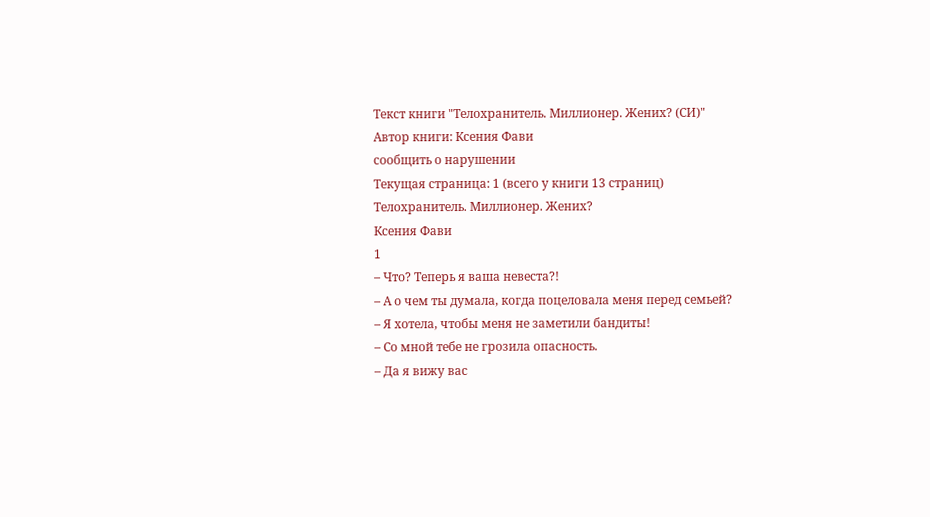Текст книги "Телохранитель. Миллионер. Жених? (СИ)"
Автор книги: Ксения Фави
сообщить о нарушении
Текущая страница: 1 (всего у книги 13 страниц)
Телохранитель. Миллионер. Жених?
Ксения Фави
1
– Что? Теперь я ваша невеста?!
– А о чем ты думала, когда поцеловала меня перед семьей?
– Я хотела, чтобы меня не заметили бандиты!
– Со мной тебе не грозила опасность.
– Да я вижу вас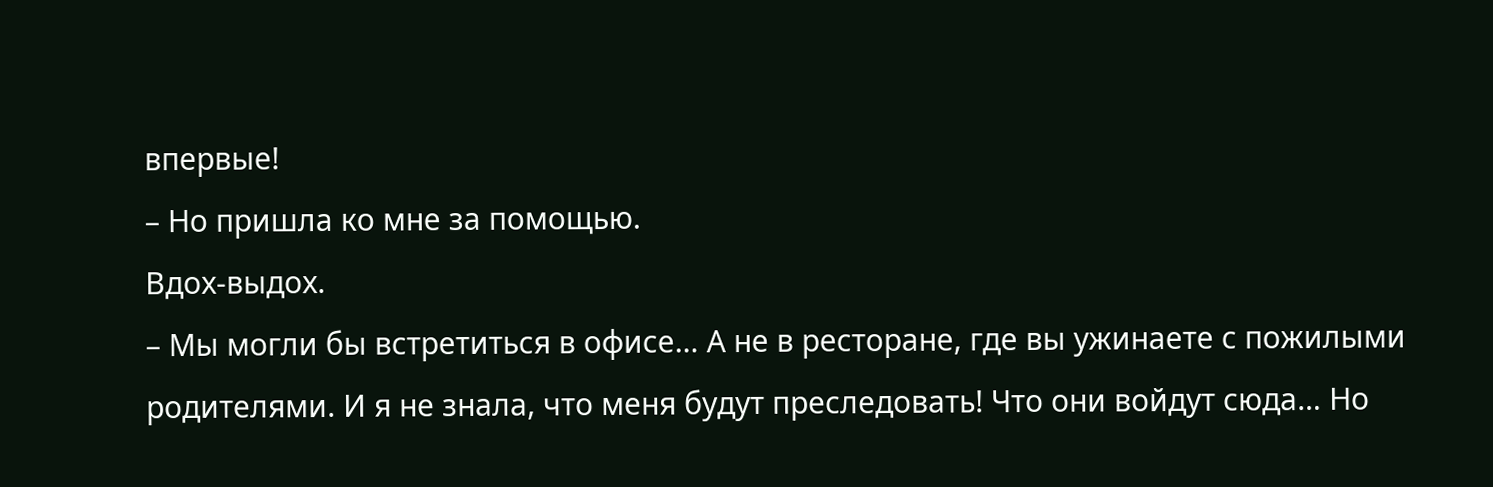впервые!
– Но пришла ко мне за помощью.
Вдох-выдох.
– Мы могли бы встретиться в офисе… А не в ресторане, где вы ужинаете с пожилыми родителями. И я не знала, что меня будут преследовать! Что они войдут сюда… Но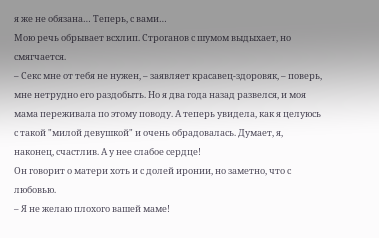я же не обязана… Теперь, с вами…
Мою речь обрывает всхлип. Строганов с шумом выдыхает, но смягчается.
– Секс мне от тебя не нужен, – заявляет красавец-здоровяк, – поверь, мне нетрудно его раздобыть. Но я два года назад развелся, и моя мама переживала по этому поводу. А теперь увидела, как я целуюсь с такой "милой девушкой" и очень обрадовалась. Думает, я, наконец, счастлив. А у нее слабое сердце!
Он говорит о матери хоть и с долей иронии, но заметно, что с любовью.
– Я не желаю плохого вашей маме!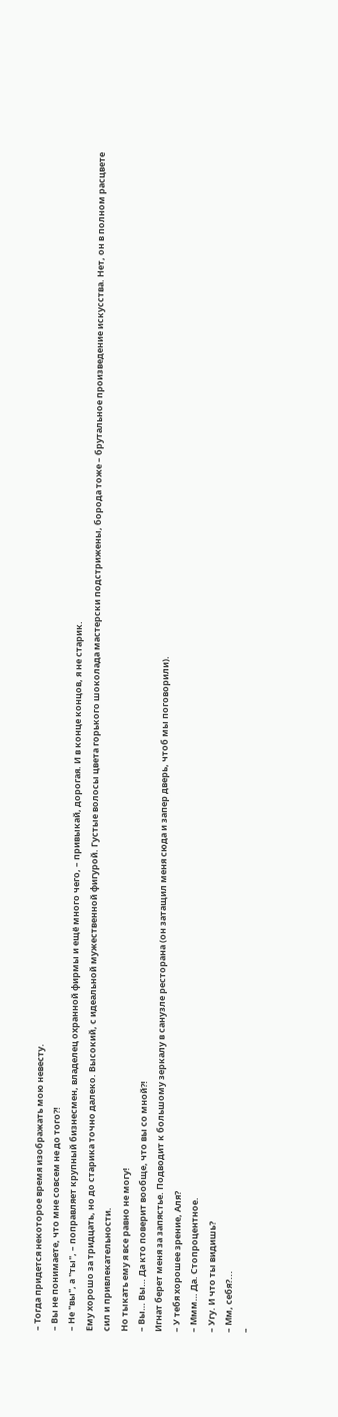– Тогда придется некоторое время изображать мою невесту.
– Вы не понимаете, что мне совсем не до того?!
– Не "вы", а "ты", – поправляет крупный бизнесмен, владелец охранной фирмы и ещё много чего, – привыкай, дорогая. И в конце концов, я не старик.
Ему хорошо за тридцать, но до старика точно далеко. Высокий, с идеальной мужественной фигурой. Густые волосы цвета горького шоколада мастерски подстрижены, борода тоже – брутальное произведение искусства. Нет, он в полном расцвете сил и привлекательности.
Но тыкать ему я все равно не могу!
– Вы… Вы… Да кто поверит вообще, что вы со мной?!
Игнат берет меня за запястье. Подводит к большому зеркалу в санузле ресторана (он затащил меня сюда и запер дверь, чтоб мы поговорили).
– У тебя хорошее зрение, Аля?
– Ммм… Да. Стопроцентное.
– Угу. И что ты видишь?
– Мм, себя?...
–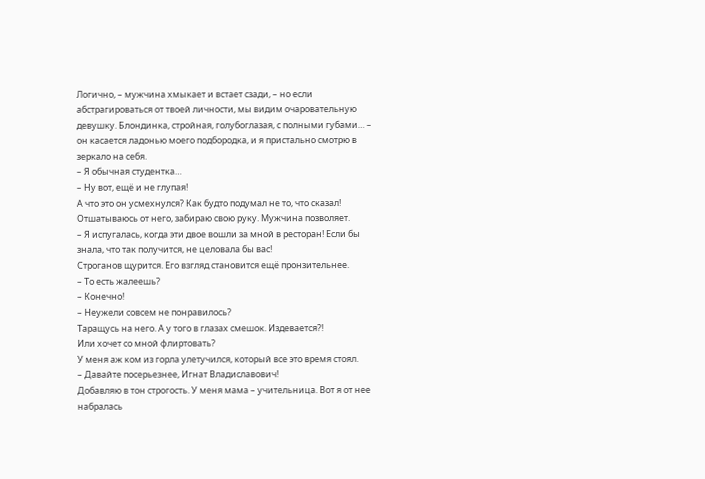Логично, – мужчина хмыкает и встает сзади, – но если абстрагироваться от твоей личности, мы видим очаровательную девушку. Блондинка, стройная, голубоглазая, с полными губами… – он касается ладонью моего подбородка, и я пристально смотрю в зеркало на себя.
– Я обычная студентка…
– Ну вот, ещё и не глупая!
А что это он усмехнулся? Как будто подумал не то, что сказал!
Отшатываюсь от него, забираю свою руку. Мужчина позволяет.
– Я испугалась, когда эти двое вошли за мной в ресторан! Если бы знала, что так получится, не целовала бы вас!
Строганов щурится. Его взгляд становится ещё пронзительнее.
– То есть жалеешь?
– Конечно!
– Неужели совсем не понравилось?
Таращусь на него. А у того в глазах смешок. Издевается?!
Или хочет со мной флиртовать?
У меня аж ком из горла улетучился, который все это время стоял.
– Давайте посерьезнее, Игнат Владиславович!
Добавляю в тон строгость. У меня мама – учительница. Вот я от нее набралась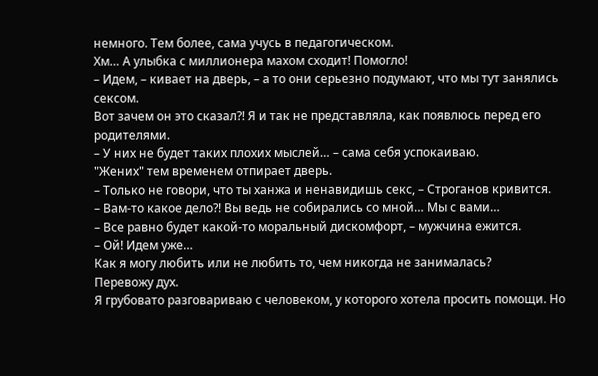немного. Тем более, сама учусь в педагогическом.
Хм… А улыбка с миллионера махом сходит! Помогло!
– Идем, – кивает на дверь, – а то они серьезно подумают, что мы тут занялись сексом.
Вот зачем он это сказал?! Я и так не представляла, как появлюсь перед его родителями.
– У них не будет таких плохих мыслей… – сама себя успокаиваю.
"Жених" тем временем отпирает дверь.
– Только не говори, что ты ханжа и ненавидишь секс, – Строганов кривится.
– Вам-то какое дело?! Вы ведь не собирались со мной… Мы с вами…
– Все равно будет какой-то моральный дискомфорт, – мужчина ежится.
– Ой! Идем уже…
Как я могу любить или не любить то, чем никогда не занималась?
Перевожу дух.
Я грубовато разговариваю с человеком, у которого хотела просить помощи. Но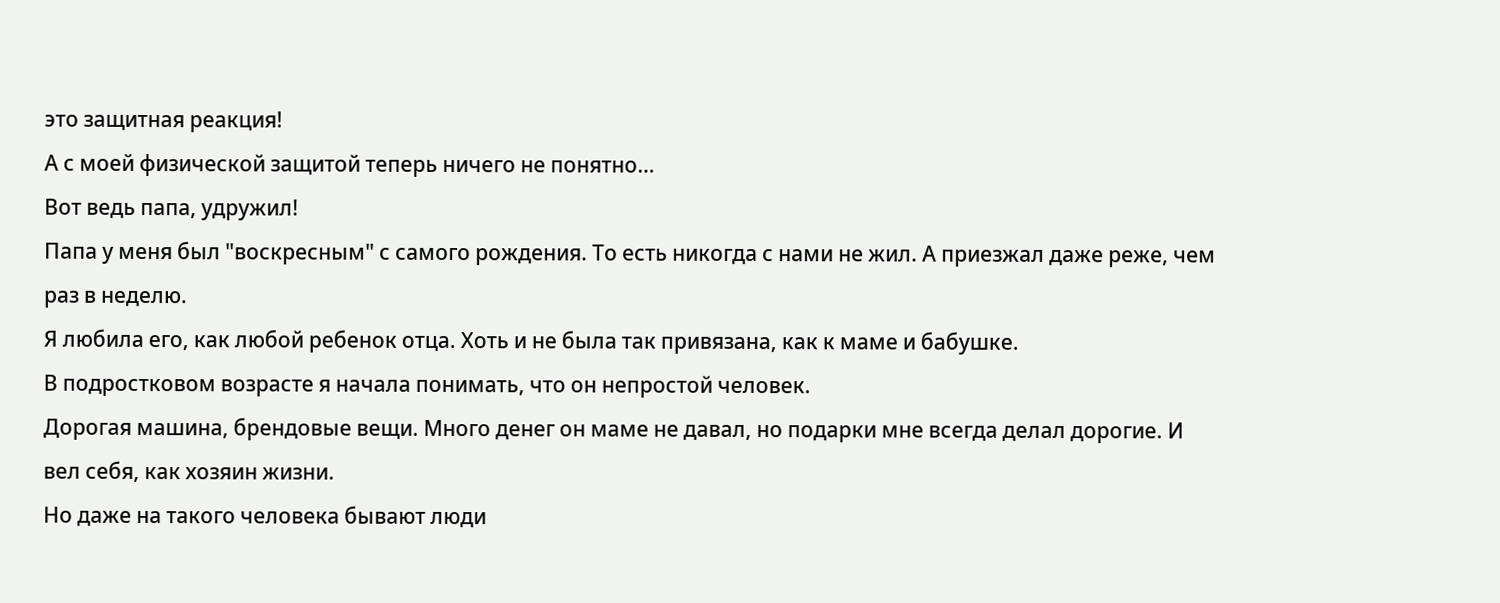это защитная реакция!
А с моей физической защитой теперь ничего не понятно…
Вот ведь папа, удружил!
Папа у меня был "воскресным" с самого рождения. То есть никогда с нами не жил. А приезжал даже реже, чем раз в неделю.
Я любила его, как любой ребенок отца. Хоть и не была так привязана, как к маме и бабушке.
В подростковом возрасте я начала понимать, что он непростой человек.
Дорогая машина, брендовые вещи. Много денег он маме не давал, но подарки мне всегда делал дорогие. И вел себя, как хозяин жизни.
Но даже на такого человека бывают люди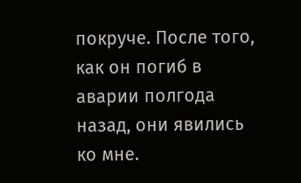покруче. После того, как он погиб в аварии полгода назад, они явились ко мне.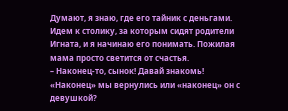Думают, я знаю, где его тайник с деньгами.
Идем к столику, за которым сидят родители Игната, и я начинаю его понимать. Пожилая мама просто светится от счастья.
– Наконец-то, сынок! Давай знакомь!
«Наконец» мы вернулись или «наконец» он с девушкой?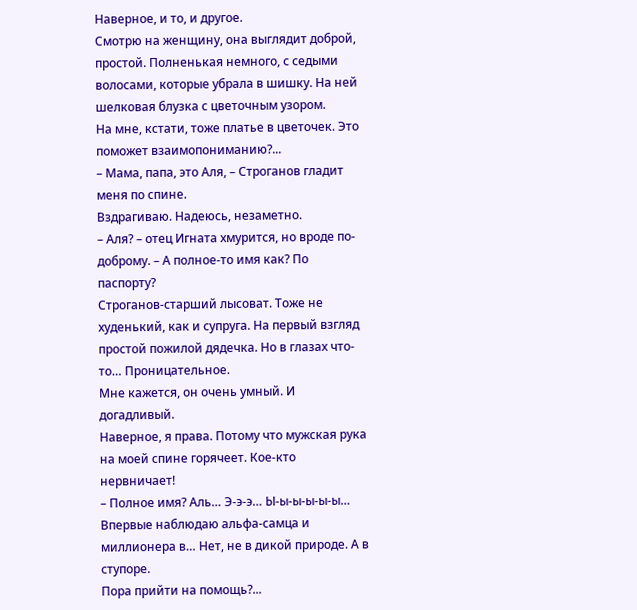Наверное, и то, и другое.
Смотрю на женщину, она выглядит доброй, простой. Полненькая немного, с седыми волосами, которые убрала в шишку. На ней шелковая блузка с цветочным узором.
На мне, кстати, тоже платье в цветочек. Это поможет взаимопониманию?...
– Мама, папа, это Аля, – Строганов гладит меня по спине.
Вздрагиваю. Надеюсь, незаметно.
– Аля? – отец Игната хмурится, но вроде по-доброму. – А полное-то имя как? По паспорту?
Строганов-старший лысоват. Тоже не худенький, как и супруга. На первый взгляд простой пожилой дядечка. Но в глазах что-то… Проницательное.
Мне кажется, он очень умный. И догадливый.
Наверное, я права. Потому что мужская рука на моей спине горячеет. Кое-кто нервничает!
– Полное имя? Аль… Э-э-э… Ы-ы-ы-ы-ы-ы…
Впервые наблюдаю альфа-самца и миллионера в… Нет, не в дикой природе. А в ступоре.
Пора прийти на помощь?...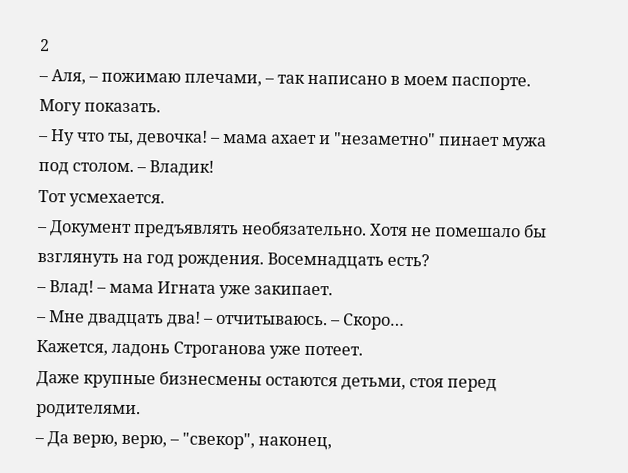2
– Аля, – пожимаю плечами, – так написано в моем паспорте. Могу показать.
– Ну что ты, девочка! – мама ахает и "незаметно" пинает мужа под столом. – Владик!
Тот усмехается.
– Документ предъявлять необязательно. Хотя не помешало бы взглянуть на год рождения. Восемнадцать есть?
– Влад! – мама Игната уже закипает.
– Мне двадцать два! – отчитываюсь. – Скоро…
Кажется, ладонь Строганова уже потеет.
Даже крупные бизнесмены остаются детьми, стоя перед родителями.
– Да верю, верю, – "свекор", наконец,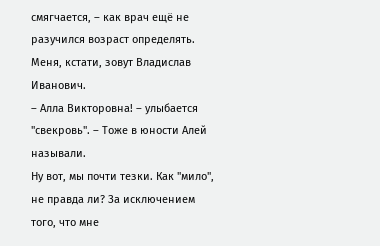смягчается, – как врач ещё не разучился возраст определять. Меня, кстати, зовут Владислав Иванович.
– Алла Викторовна! – улыбается "свекровь". – Тоже в юности Алей называли.
Ну вот, мы почти тезки. Как "мило", не правда ли? За исключением того, что мне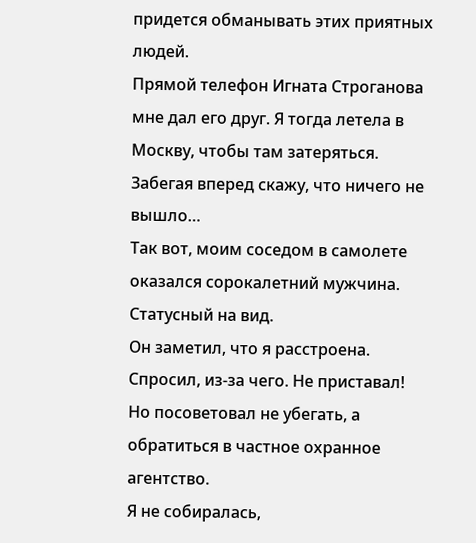придется обманывать этих приятных людей.
Прямой телефон Игната Строганова мне дал его друг. Я тогда летела в Москву, чтобы там затеряться. Забегая вперед скажу, что ничего не вышло…
Так вот, моим соседом в самолете оказался сорокалетний мужчина. Статусный на вид.
Он заметил, что я расстроена. Спросил, из-за чего. Не приставал! Но посоветовал не убегать, а обратиться в частное охранное агентство.
Я не собиралась,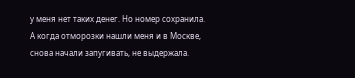у меня нет таких денег. Но номер сохранила.
А когда отморозки нашли меня и в Москве, снова начали запугивать, не выдержала.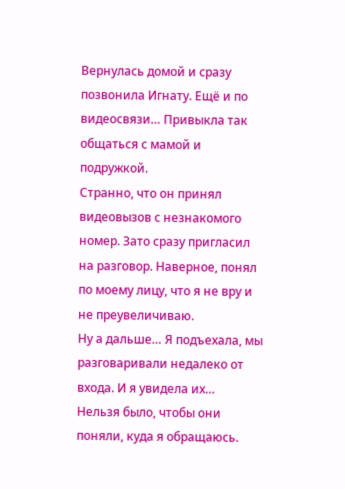Вернулась домой и сразу позвонила Игнату. Ещё и по видеосвязи… Привыкла так общаться с мамой и подружкой.
Странно, что он принял видеовызов с незнакомого номер. Зато сразу пригласил на разговор. Наверное, понял по моему лицу, что я не вру и не преувеличиваю.
Ну а дальше… Я подъехала, мы разговаривали недалеко от входа. И я увидела их…
Нельзя было, чтобы они поняли, куда я обращаюсь.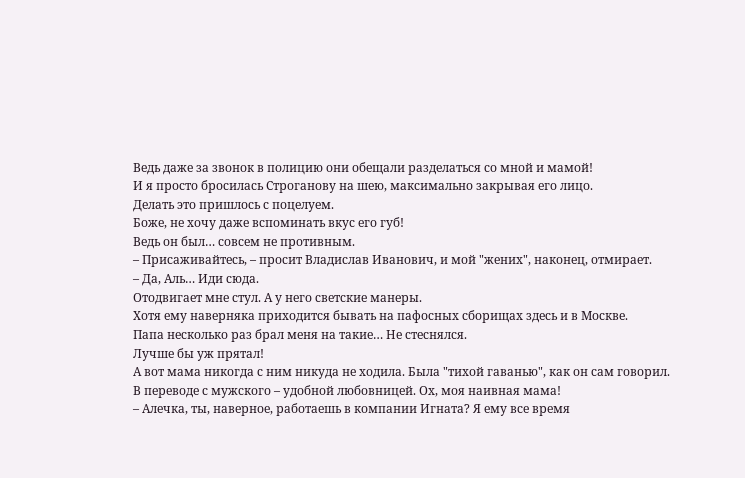Ведь даже за звонок в полицию они обещали разделаться со мной и мамой!
И я просто бросилась Строганову на шею, максимально закрывая его лицо.
Делать это пришлось с поцелуем.
Боже, не хочу даже вспоминать вкус его губ!
Ведь он был… совсем не противным.
– Присаживайтесь, – просит Владислав Иванович, и мой "жених", наконец, отмирает.
– Да, Аль… Иди сюда.
Отодвигает мне стул. А у него светские манеры.
Хотя ему наверняка приходится бывать на пафосных сборищах здесь и в Москве.
Папа несколько раз брал меня на такие… Не стеснялся.
Лучше бы уж прятал!
А вот мама никогда с ним никуда не ходила. Была "тихой гаванью", как он сам говорил.
В переводе с мужского – удобной любовницей. Ох, моя наивная мама!
– Алечка, ты, наверное, работаешь в компании Игната? Я ему все время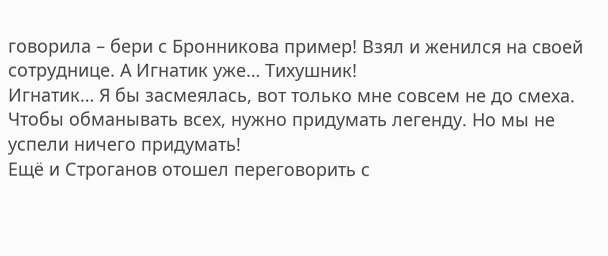говорила – бери с Бронникова пример! Взял и женился на своей сотруднице. А Игнатик уже… Тихушник!
Игнатик… Я бы засмеялась, вот только мне совсем не до смеха.
Чтобы обманывать всех, нужно придумать легенду. Но мы не успели ничего придумать!
Ещё и Строганов отошел переговорить с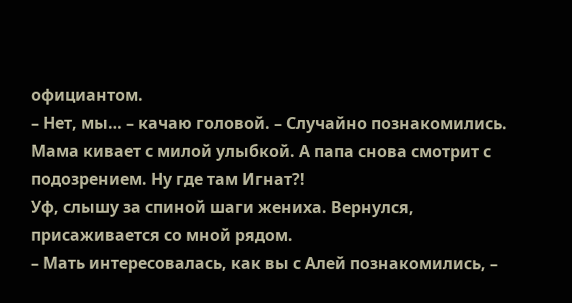официантом.
– Нет, мы… – качаю головой. – Случайно познакомились.
Мама кивает с милой улыбкой. А папа снова смотрит с подозрением. Ну где там Игнат?!
Уф, слышу за спиной шаги жениха. Вернулся, присаживается со мной рядом.
– Мать интересовалась, как вы с Алей познакомились, –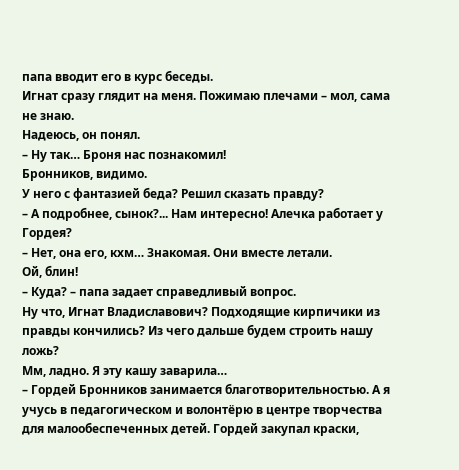папа вводит его в курс беседы.
Игнат сразу глядит на меня. Пожимаю плечами – мол, сама не знаю.
Надеюсь, он понял.
– Ну так… Броня нас познакомил!
Бронников, видимо.
У него с фантазией беда? Решил сказать правду?
– А подробнее, сынок?... Нам интересно! Алечка работает у Гордея?
– Нет, она его, кхм… Знакомая. Они вместе летали.
Ой, блин!
– Куда? – папа задает справедливый вопрос.
Ну что, Игнат Владиславович? Подходящие кирпичики из правды кончились? Из чего дальше будем строить нашу ложь?
Мм, ладно. Я эту кашу заварила…
– Гордей Бронников занимается благотворительностью. А я учусь в педагогическом и волонтёрю в центре творчества для малообеспеченных детей. Гордей закупал краски,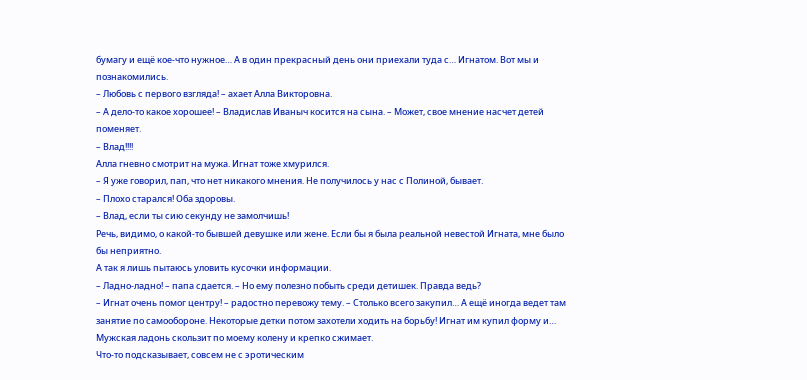бумагу и ещё кое-что нужное… А в один прекрасный день они приехали туда с… Игнатом. Вот мы и познакомились.
– Любовь с первого взгляда! – ахает Алла Викторовна.
– А дело-то какое хорошее! – Владислав Иваныч косится на сына. – Может, свое мнение насчет детей поменяет.
– Влад!!!!
Алла гневно смотрит на мужа. Игнат тоже хмурился.
– Я уже говорил, пап, что нет никакого мнения. Не получилось у нас с Полиной, бывает.
– Плохо старался! Оба здоровы.
– Влад, если ты сию секунду не замолчишь!
Речь, видимо, о какой-то бывшей девушке или жене. Если бы я была реальной невестой Игната, мне было бы неприятно.
А так я лишь пытаюсь уловить кусочки информации.
– Ладно-ладно! – папа сдается. – Но ему полезно побыть среди детишек. Правда ведь?
– Игнат очень помог центру! – радостно перевожу тему. – Столько всего закупил… А ещё иногда ведет там занятие по самообороне. Некоторые детки потом захотели ходить на борьбу! Игнат им купил форму и…
Мужская ладонь скользит по моему колену и крепко сжимает.
Что-то подсказывает, совсем не с эротическим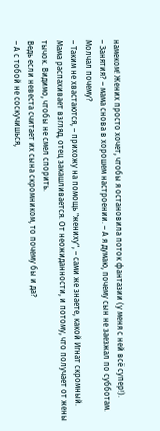намеком! Жених просто хочет, чтобы я остановила поток фантазии (у меня с ней всё супер!).
– Занятия? – мама снова в хорошем настроении. – А я думаю, почему сын не заезжал по субботам. Молчал почему?
– Таким не хвастаются, – прихожу на помощь "жениху", – сами же знаете, какой Игнат скромный.
Мама распахивает взгляд, отец закашливается. От неожиданности, и потому, что получает от жены тычок. Видимо, чтобы не смел спорить.
Ведь если невеста считает их сына скромником, то почему бы и да?
– А с тобой не соскучишься,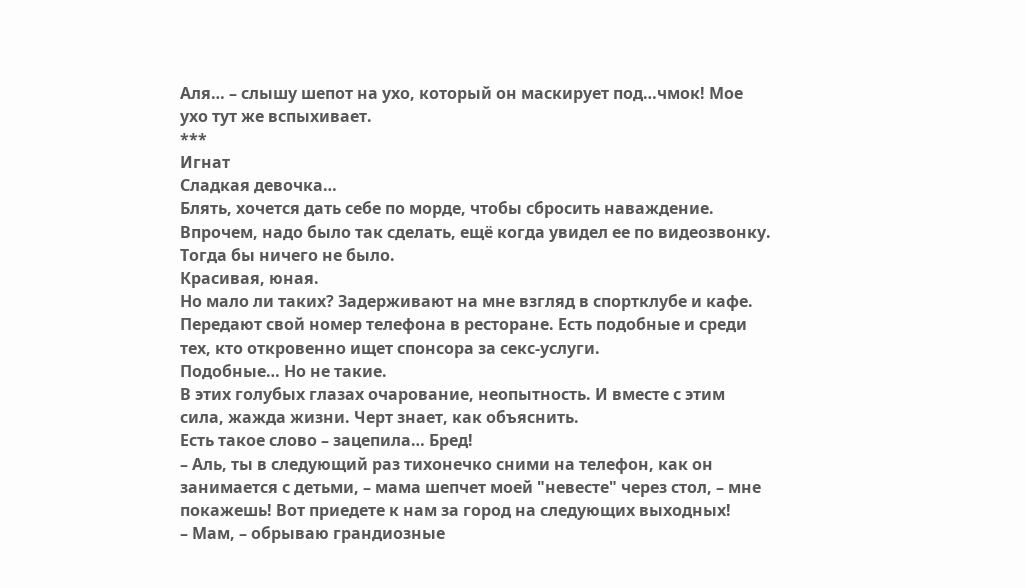Аля… – слышу шепот на ухо, который он маскирует под…чмок! Мое ухо тут же вспыхивает.
***
Игнат
Сладкая девочка…
Блять, хочется дать себе по морде, чтобы сбросить наваждение. Впрочем, надо было так сделать, ещё когда увидел ее по видеозвонку. Тогда бы ничего не было.
Красивая, юная.
Но мало ли таких? Задерживают на мне взгляд в спортклубе и кафе. Передают свой номер телефона в ресторане. Есть подобные и среди тех, кто откровенно ищет спонсора за секс-услуги.
Подобные… Но не такие.
В этих голубых глазах очарование, неопытность. И вместе с этим сила, жажда жизни. Черт знает, как объяснить.
Есть такое слово – зацепила… Бред!
– Аль, ты в следующий раз тихонечко сними на телефон, как он занимается с детьми, – мама шепчет моей "невесте" через стол, – мне покажешь! Вот приедете к нам за город на следующих выходных!
– Мам, – обрываю грандиозные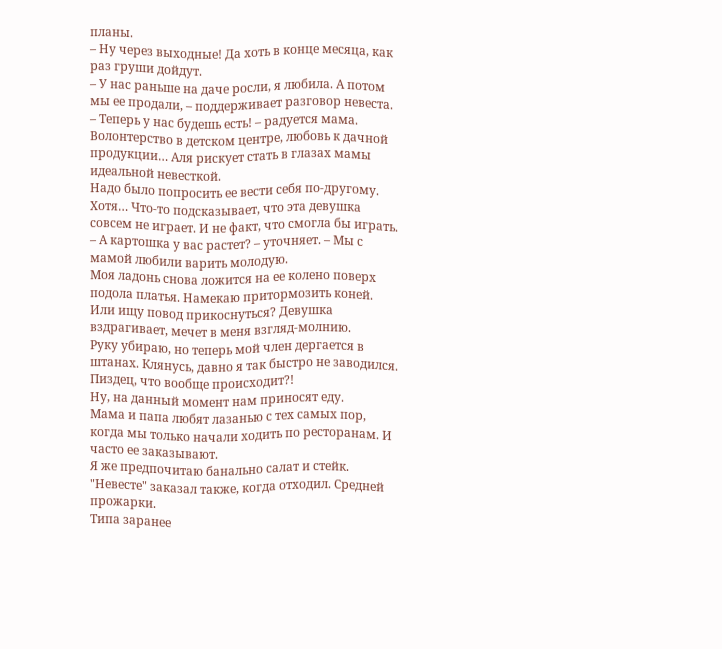планы.
– Ну через выходные! Да хоть в конце месяца, как раз груши дойдут.
– У нас раньше на даче росли, я любила. А потом мы ее продали, – поддерживает разговор невеста.
– Теперь у нас будешь есть! – радуется мама.
Волонтерство в детском центре, любовь к дачной продукции… Аля рискует стать в глазах мамы идеальной невесткой.
Надо было попросить ее вести себя по-другому.
Хотя… Что-то подсказывает, что эта девушка совсем не играет. И не факт, что смогла бы играть.
– А картошка у вас растет? – уточняет. – Мы с мамой любили варить молодую.
Моя ладонь снова ложится на ее колено поверх подола платья. Намекаю притормозить коней.
Или ищу повод прикоснуться? Девушка вздрагивает, мечет в меня взгляд-молнию.
Руку убираю, но теперь мой член дергается в штанах. Клянусь, давно я так быстро не заводился. Пиздец, что вообще происходит?!
Ну, на данный момент нам приносят еду.
Мама и папа любят лазанью с тех самых пор, когда мы только начали ходить по ресторанам. И часто ее заказывают.
Я же предпочитаю банально салат и стейк. "Невесте" заказал также, когда отходил. Средней прожарки.
Типа заранее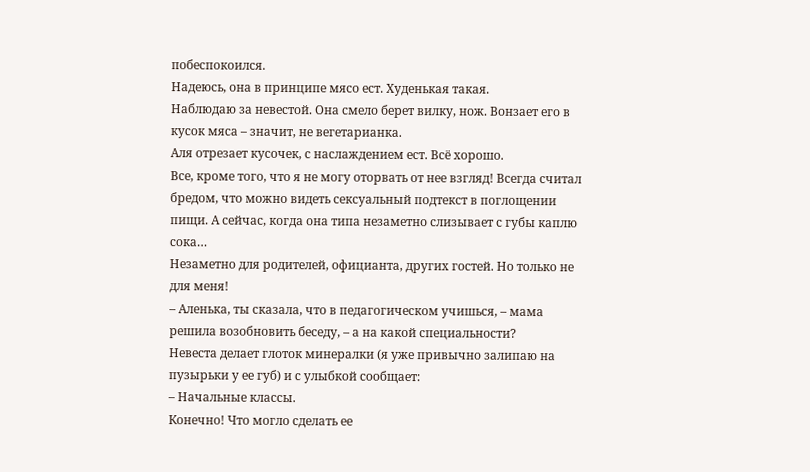побеспокоился.
Надеюсь, она в принципе мясо ест. Худенькая такая.
Наблюдаю за невестой. Она смело берет вилку, нож. Вонзает его в кусок мяса – значит, не вегетарианка.
Аля отрезает кусочек, с наслаждением ест. Всё хорошо.
Все, кроме того, что я не могу оторвать от нее взгляд! Всегда считал бредом, что можно видеть сексуальный подтекст в поглощении пищи. А сейчас, когда она типа незаметно слизывает с губы каплю сока…
Незаметно для родителей, официанта, других гостей. Но только не для меня!
– Аленька, ты сказала, что в педагогическом учишься, – мама решила возобновить беседу, – а на какой специальности?
Невеста делает глоток минералки (я уже привычно залипаю на пузырьки у ее губ) и с улыбкой сообщает:
– Начальные классы.
Конечно! Что могло сделать ее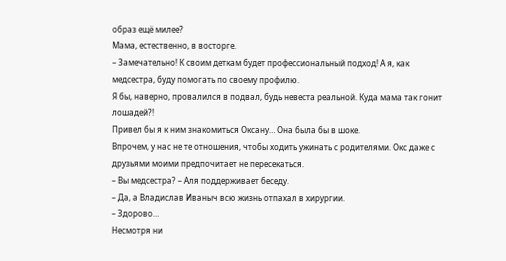образ ещё милее?
Мама, естественно, в восторге.
– Замечательно! К своим деткам будет профессиональный подход! А я, как медсестра, буду помогать по своему профилю.
Я бы, наверно, провалился в подвал, будь невеста реальной. Куда мама так гонит лошадей?!
Привел бы я к ним знакомиться Оксану… Она была бы в шоке.
Впрочем, у нас не те отношения, чтобы ходить ужинать с родителями. Окс даже с друзьями моими предпочитает не пересекаться.
– Вы медсестра? – Аля поддерживает беседу.
– Да, а Владислав Иваныч всю жизнь отпахал в хирургии.
– Здорово…
Несмотря ни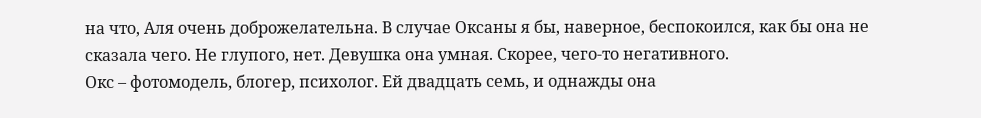на что, Аля очень доброжелательна. В случае Оксаны я бы, наверное, беспокоился, как бы она не сказала чего. Не глупого, нет. Девушка она умная. Скорее, чего-то негативного.
Окс – фотомодель, блогер, психолог. Ей двадцать семь, и однажды она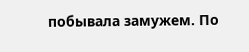побывала замужем. По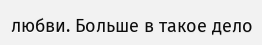любви. Больше в такое дело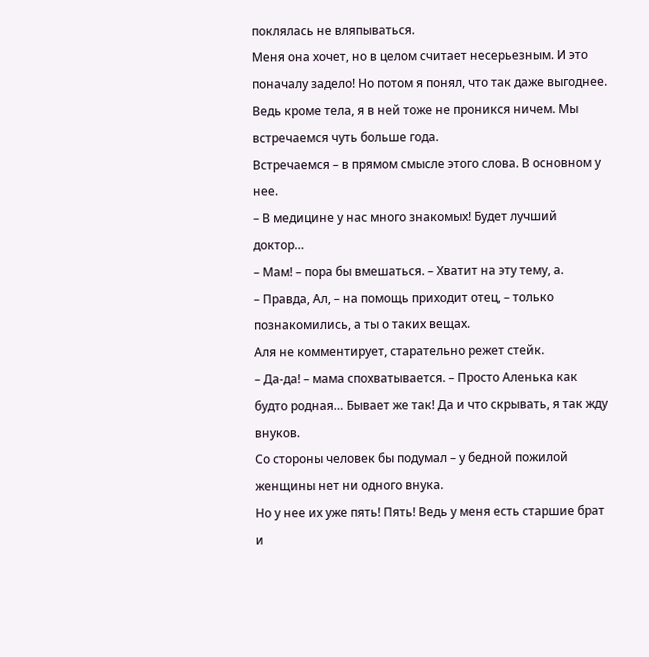поклялась не вляпываться.
Меня она хочет, но в целом считает несерьезным. И это поначалу задело! Но потом я понял, что так даже выгоднее. Ведь кроме тела, я в ней тоже не проникся ничем. Мы встречаемся чуть больше года.
Встречаемся – в прямом смысле этого слова. В основном у нее.
– В медицине у нас много знакомых! Будет лучший доктор…
– Мам! – пора бы вмешаться. – Хватит на эту тему, а.
– Правда, Ал, – на помощь приходит отец, – только познакомились, а ты о таких вещах.
Аля не комментирует, старательно режет стейк.
– Да-да! – мама спохватывается. – Просто Аленька как будто родная… Бывает же так! Да и что скрывать, я так жду внуков.
Со стороны человек бы подумал – у бедной пожилой женщины нет ни одного внука.
Но у нее их уже пять! Пять! Ведь у меня есть старшие брат и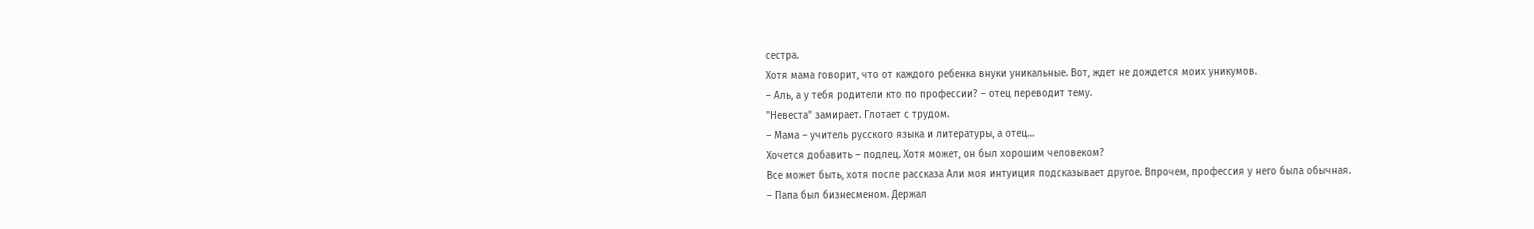сестра.
Хотя мама говорит, что от каждого ребенка внуки уникальные. Вот, ждет не дождется моих уникумов.
– Аль, а у тебя родители кто по профессии? – отец переводит тему.
"Невеста" замирает. Глотает с трудом.
– Мама – учитель русского языка и литературы, а отец…
Хочется добавить – подлец. Хотя может, он был хорошим человеком?
Все может быть, хотя после рассказа Али моя интуиция подсказывает другое. Впрочем, профессия у него была обычная.
– Папа был бизнесменом. Держал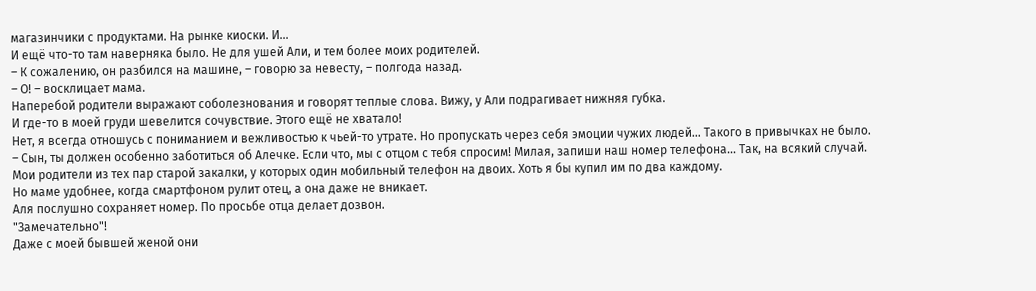магазинчики с продуктами. На рынке киоски. И…
И ещё что-то там наверняка было. Не для ушей Али, и тем более моих родителей.
– К сожалению, он разбился на машине, – говорю за невесту, – полгода назад.
– О! – восклицает мама.
Наперебой родители выражают соболезнования и говорят теплые слова. Вижу, у Али подрагивает нижняя губка.
И где-то в моей груди шевелится сочувствие. Этого ещё не хватало!
Нет, я всегда отношусь с пониманием и вежливостью к чьей-то утрате. Но пропускать через себя эмоции чужих людей… Такого в привычках не было.
– Сын, ты должен особенно заботиться об Алечке. Если что, мы с отцом с тебя спросим! Милая, запиши наш номер телефона… Так, на всякий случай.
Мои родители из тех пар старой закалки, у которых один мобильный телефон на двоих. Хоть я бы купил им по два каждому.
Но маме удобнее, когда смартфоном рулит отец, а она даже не вникает.
Аля послушно сохраняет номер. По просьбе отца делает дозвон.
"Замечательно"!
Даже с моей бывшей женой они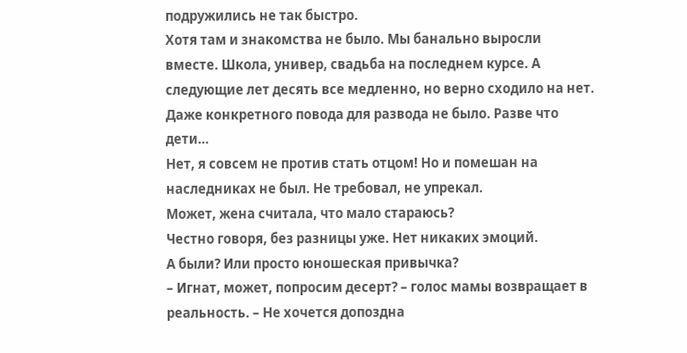подружились не так быстро.
Хотя там и знакомства не было. Мы банально выросли вместе. Школа, универ, свадьба на последнем курсе. А следующие лет десять все медленно, но верно сходило на нет. Даже конкретного повода для развода не было. Разве что дети…
Нет, я совсем не против стать отцом! Но и помешан на наследниках не был. Не требовал, не упрекал.
Может, жена считала, что мало стараюсь?
Честно говоря, без разницы уже. Нет никаких эмоций.
А были? Или просто юношеская привычка?
– Игнат, может, попросим десерт? – голос мамы возвращает в реальность. – Не хочется допоздна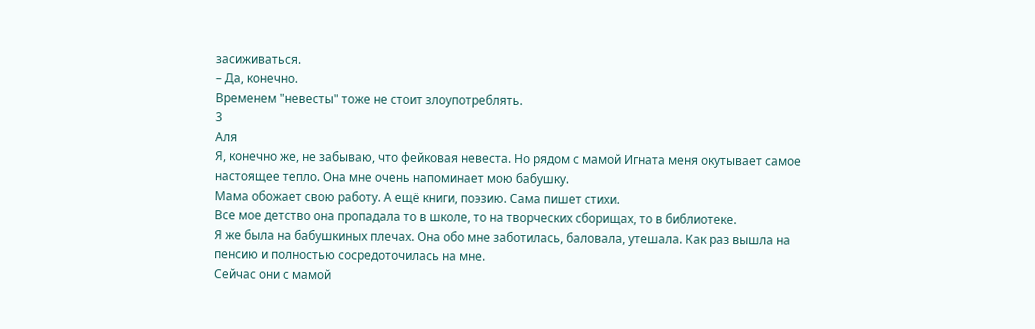засиживаться.
– Да, конечно.
Временем "невесты" тоже не стоит злоупотреблять.
3
Аля
Я, конечно же, не забываю, что фейковая невеста. Но рядом с мамой Игната меня окутывает самое настоящее тепло. Она мне очень напоминает мою бабушку.
Мама обожает свою работу. А ещё книги, поэзию. Сама пишет стихи.
Все мое детство она пропадала то в школе, то на творческих сборищах, то в библиотеке.
Я же была на бабушкиных плечах. Она обо мне заботилась, баловала, утешала. Как раз вышла на пенсию и полностью сосредоточилась на мне.
Сейчас они с мамой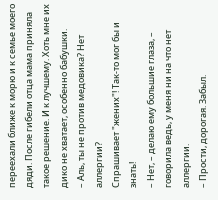переехали ближе к морю и к семье моего дяди. После гибели отца мама приняла такое решение. И к лучшему. Хоть мне их дико не хватает, особенно бабушки.
– Аль, ты не против медовика? Нет аллергии?
Спрашивает "жених"! Так-то мог бы и знать!
– Нет, – делаю ему большие глаза, – говорила ведь, у меня ни на что нет аллергии.
– Прости, дорогая. Забыл.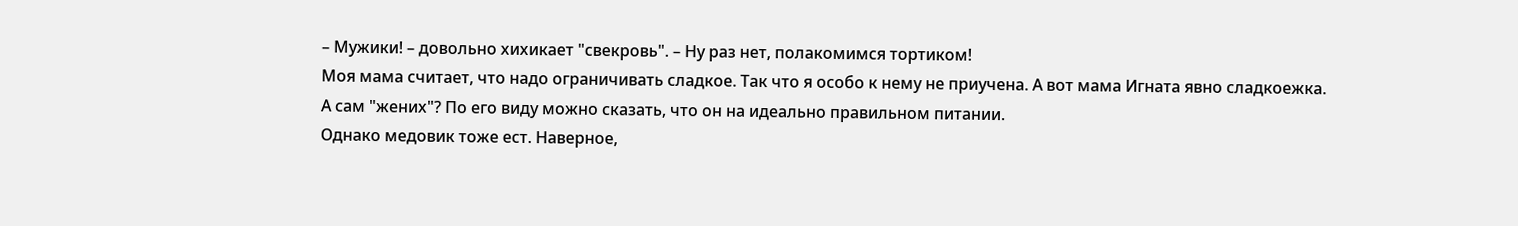– Мужики! – довольно хихикает "свекровь". – Ну раз нет, полакомимся тортиком!
Моя мама считает, что надо ограничивать сладкое. Так что я особо к нему не приучена. А вот мама Игната явно сладкоежка.
А сам "жених"? По его виду можно сказать, что он на идеально правильном питании.
Однако медовик тоже ест. Наверное,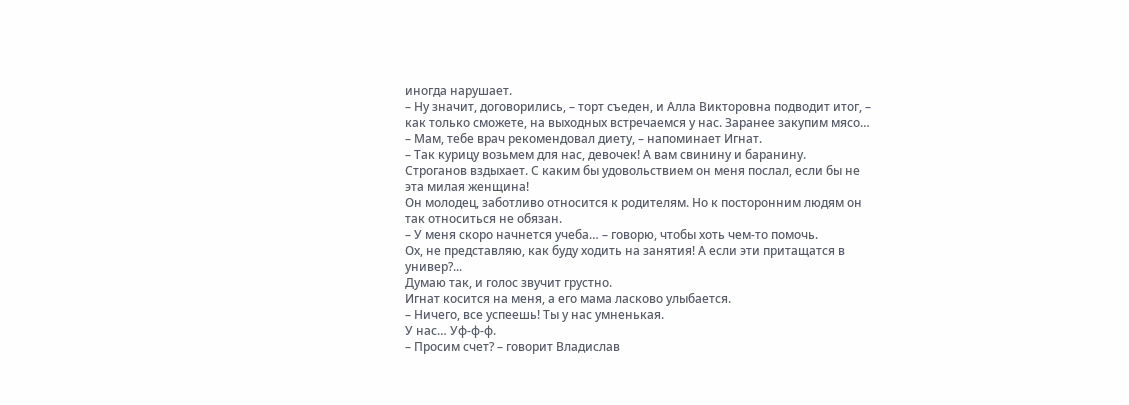иногда нарушает.
– Ну значит, договорились, – торт съеден, и Алла Викторовна подводит итог, – как только сможете, на выходных встречаемся у нас. Заранее закупим мясо…
– Мам, тебе врач рекомендовал диету, – напоминает Игнат.
– Так курицу возьмем для нас, девочек! А вам свинину и баранину.
Строганов вздыхает. С каким бы удовольствием он меня послал, если бы не эта милая женщина!
Он молодец, заботливо относится к родителям. Но к посторонним людям он так относиться не обязан.
– У меня скоро начнется учеба… – говорю, чтобы хоть чем-то помочь.
Ох, не представляю, как буду ходить на занятия! А если эти притащатся в универ?...
Думаю так, и голос звучит грустно.
Игнат косится на меня, а его мама ласково улыбается.
– Ничего, все успеешь! Ты у нас умненькая.
У нас… Уф-ф-ф.
– Просим счет? – говорит Владислав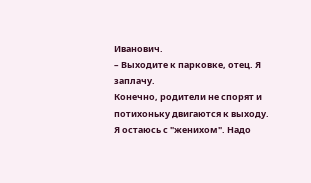Иванович.
– Выходите к парковке, отец. Я заплачу.
Конечно, родители не спорят и потихоньку двигаются к выходу. Я остаюсь с "женихом". Надо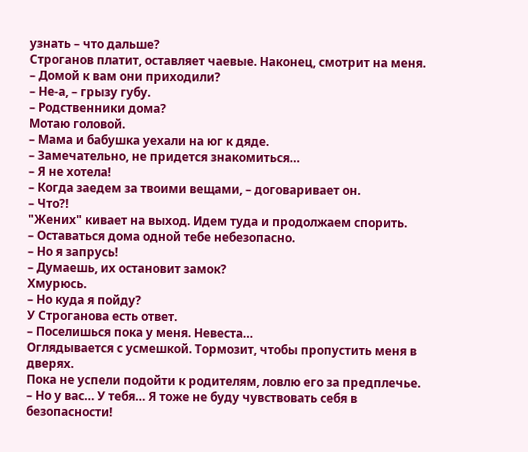узнать – что дальше?
Строганов платит, оставляет чаевые. Наконец, смотрит на меня.
– Домой к вам они приходили?
– Не-а, – грызу губу.
– Родственники дома?
Мотаю головой.
– Мама и бабушка уехали на юг к дяде.
– Замечательно, не придется знакомиться…
– Я не хотела!
– Когда заедем за твоими вещами, – договаривает он.
– Что?!
"Жених" кивает на выход. Идем туда и продолжаем спорить.
– Оставаться дома одной тебе небезопасно.
– Но я запрусь!
– Думаешь, их остановит замок?
Хмурюсь.
– Но куда я пойду?
У Строганова есть ответ.
– Поселишься пока у меня. Невеста…
Оглядывается с усмешкой. Тормозит, чтобы пропустить меня в дверях.
Пока не успели подойти к родителям, ловлю его за предплечье.
– Но у вас… У тебя… Я тоже не буду чувствовать себя в безопасности!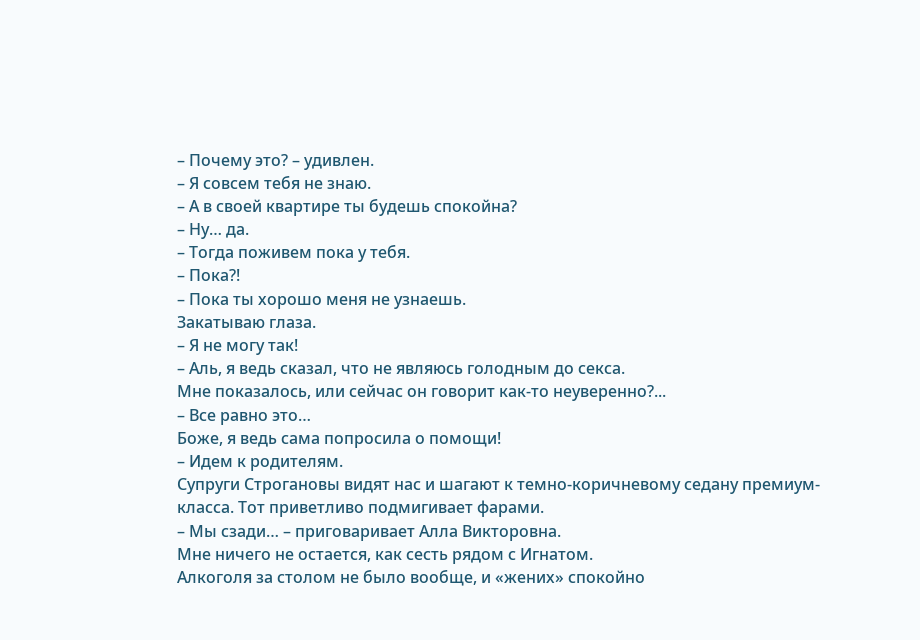– Почему это? – удивлен.
– Я совсем тебя не знаю.
– А в своей квартире ты будешь спокойна?
– Ну… да.
– Тогда поживем пока у тебя.
– Пока?!
– Пока ты хорошо меня не узнаешь.
Закатываю глаза.
– Я не могу так!
– Аль, я ведь сказал, что не являюсь голодным до секса.
Мне показалось, или сейчас он говорит как-то неуверенно?...
– Все равно это…
Боже, я ведь сама попросила о помощи!
– Идем к родителям.
Супруги Строгановы видят нас и шагают к темно-коричневому седану премиум-класса. Тот приветливо подмигивает фарами.
– Мы сзади… – приговаривает Алла Викторовна.
Мне ничего не остается, как сесть рядом с Игнатом.
Алкоголя за столом не было вообще, и «жених» спокойно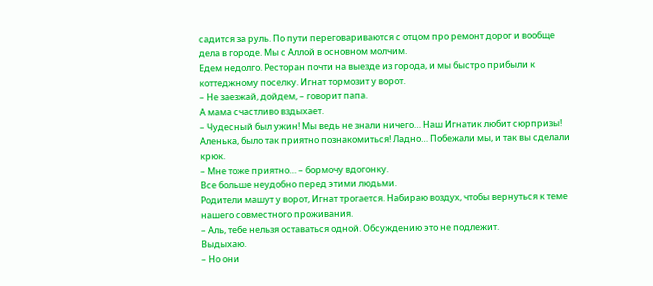садится за руль. По пути переговариваются с отцом про ремонт дорог и вообще дела в городе. Мы с Аллой в основном молчим.
Едем недолго. Ресторан почти на выезде из города, и мы быстро прибыли к коттеджному поселку. Игнат тормозит у ворот.
– Не заезжай, дойдем, – говорит папа.
А мама счастливо вздыхает.
– Чудесный был ужин! Мы ведь не знали ничего… Наш Игнатик любит сюрпризы! Аленька, было так приятно познакомиться! Ладно… Побежали мы, и так вы сделали крюк.
– Мне тоже приятно… – бормочу вдогонку.
Все больше неудобно перед этими людьми.
Родители машут у ворот, Игнат трогается. Набираю воздух, чтобы вернуться к теме нашего совместного проживания.
– Аль, тебе нельзя оставаться одной. Обсуждению это не подлежит.
Выдыхаю.
– Но они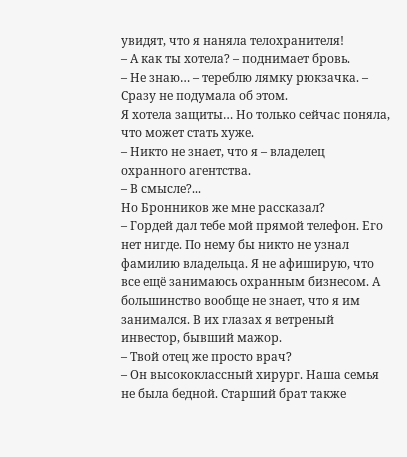увидят, что я наняла телохранителя!
– А как ты хотела? – поднимает бровь.
– Не знаю… – тереблю лямку рюкзачка. – Сразу не подумала об этом.
Я хотела защиты… Но только сейчас поняла, что может стать хуже.
– Никто не знает, что я – владелец охранного агентства.
– В смысле?...
Но Бронников же мне рассказал?
– Гордей дал тебе мой прямой телефон. Его нет нигде. По нему бы никто не узнал фамилию владельца. Я не афиширую, что все ещё занимаюсь охранным бизнесом. А большинство вообще не знает, что я им занимался. В их глазах я ветреный инвестор, бывший мажор.
– Твой отец же просто врач?
– Он высококлассный хирург. Наша семья не была бедной. Старший брат также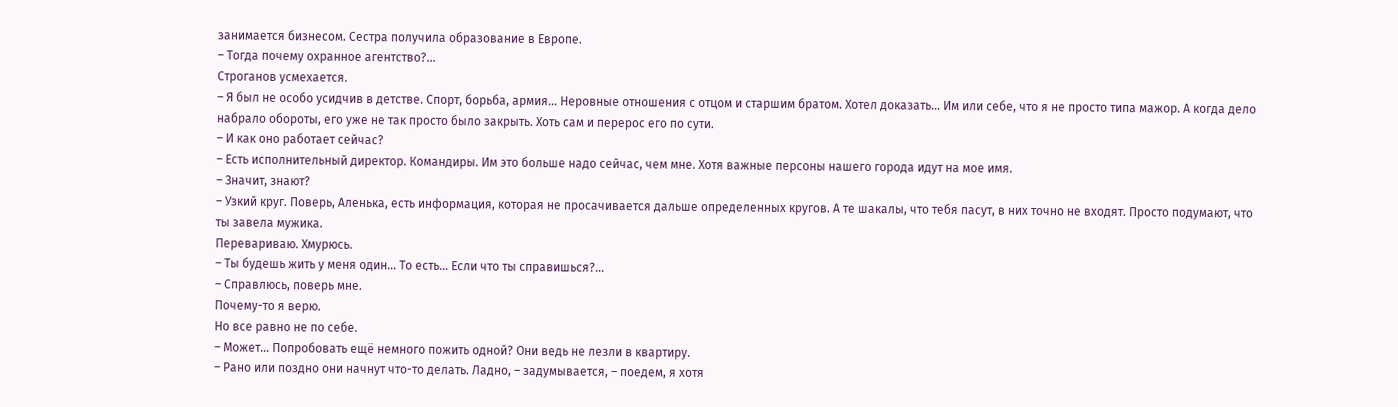занимается бизнесом. Сестра получила образование в Европе.
– Тогда почему охранное агентство?...
Строганов усмехается.
– Я был не особо усидчив в детстве. Спорт, борьба, армия… Неровные отношения с отцом и старшим братом. Хотел доказать… Им или себе, что я не просто типа мажор. А когда дело набрало обороты, его уже не так просто было закрыть. Хоть сам и перерос его по сути.
– И как оно работает сейчас?
– Есть исполнительный директор. Командиры. Им это больше надо сейчас, чем мне. Хотя важные персоны нашего города идут на мое имя.
– Значит, знают?
– Узкий круг. Поверь, Аленька, есть информация, которая не просачивается дальше определенных кругов. А те шакалы, что тебя пасут, в них точно не входят. Просто подумают, что ты завела мужика.
Перевариваю. Хмурюсь.
– Ты будешь жить у меня один… То есть… Если что ты справишься?...
– Справлюсь, поверь мне.
Почему-то я верю.
Но все равно не по себе.
– Может… Попробовать ещё немного пожить одной? Они ведь не лезли в квартиру.
– Рано или поздно они начнут что-то делать. Ладно, – задумывается, – поедем, я хотя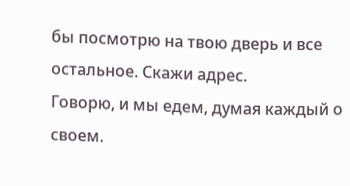бы посмотрю на твою дверь и все остальное. Скажи адрес.
Говорю, и мы едем, думая каждый о своем.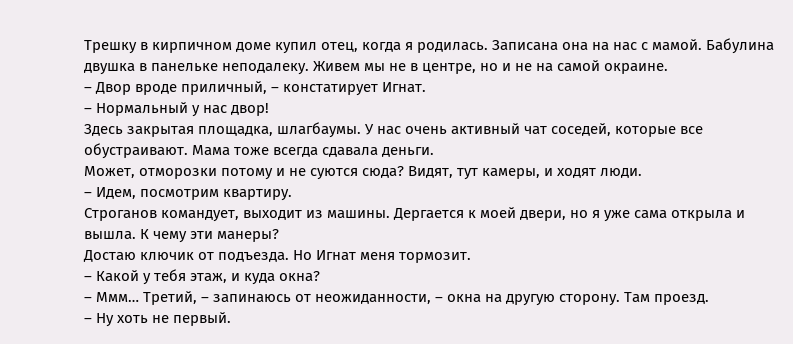Трешку в кирпичном доме купил отец, когда я родилась. Записана она на нас с мамой. Бабулина двушка в панельке неподалеку. Живем мы не в центре, но и не на самой окраине.
– Двор вроде приличный, – констатирует Игнат.
– Нормальный у нас двор!
Здесь закрытая площадка, шлагбаумы. У нас очень активный чат соседей, которые все обустраивают. Мама тоже всегда сдавала деньги.
Может, отморозки потому и не суются сюда? Видят, тут камеры, и ходят люди.
– Идем, посмотрим квартиру.
Строганов командует, выходит из машины. Дергается к моей двери, но я уже сама открыла и вышла. К чему эти манеры?
Достаю ключик от подъезда. Но Игнат меня тормозит.
– Какой у тебя этаж, и куда окна?
– Ммм… Третий, – запинаюсь от неожиданности, – окна на другую сторону. Там проезд.
– Ну хоть не первый.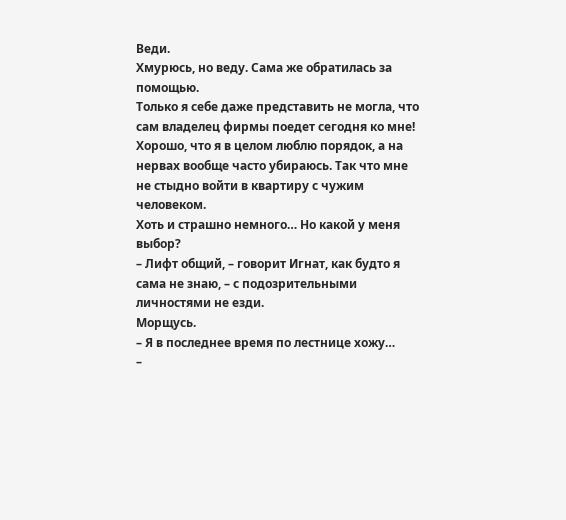Веди.
Хмурюсь, но веду. Сама же обратилась за помощью.
Только я себе даже представить не могла, что сам владелец фирмы поедет сегодня ко мне!
Хорошо, что я в целом люблю порядок, а на нервах вообще часто убираюсь. Так что мне не стыдно войти в квартиру с чужим человеком.
Хоть и страшно немного… Но какой у меня выбор?
– Лифт общий, – говорит Игнат, как будто я сама не знаю, – с подозрительными личностями не езди.
Морщусь.
– Я в последнее время по лестнице хожу…
–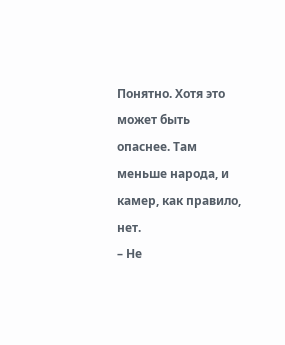Понятно. Хотя это может быть опаснее. Там меньше народа, и камер, как правило, нет.
– Не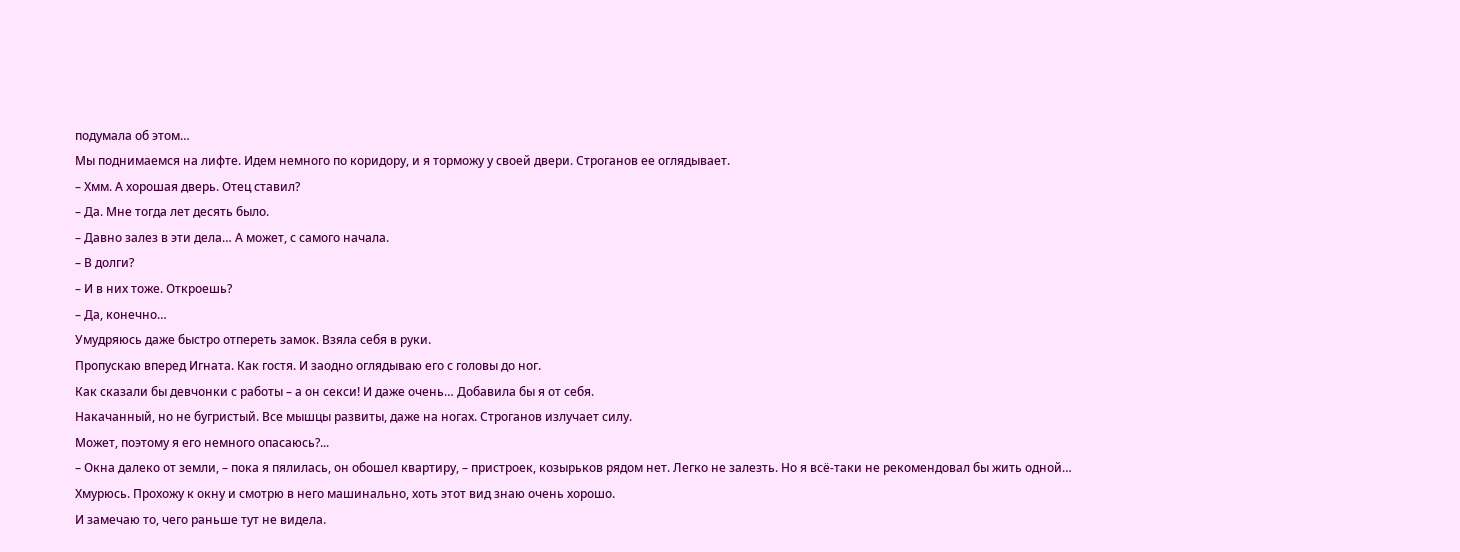подумала об этом…
Мы поднимаемся на лифте. Идем немного по коридору, и я торможу у своей двери. Строганов ее оглядывает.
– Хмм. А хорошая дверь. Отец ставил?
– Да. Мне тогда лет десять было.
– Давно залез в эти дела… А может, с самого начала.
– В долги?
– И в них тоже. Откроешь?
– Да, конечно…
Умудряюсь даже быстро отпереть замок. Взяла себя в руки.
Пропускаю вперед Игната. Как гостя. И заодно оглядываю его с головы до ног.
Как сказали бы девчонки с работы – а он секси! И даже очень… Добавила бы я от себя.
Накачанный, но не бугристый. Все мышцы развиты, даже на ногах. Строганов излучает силу.
Может, поэтому я его немного опасаюсь?...
– Окна далеко от земли, – пока я пялилась, он обошел квартиру, – пристроек, козырьков рядом нет. Легко не залезть. Но я всё-таки не рекомендовал бы жить одной…
Хмурюсь. Прохожу к окну и смотрю в него машинально, хоть этот вид знаю очень хорошо.
И замечаю то, чего раньше тут не видела.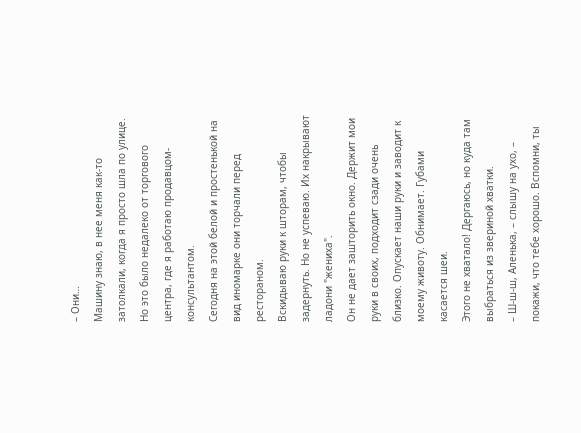– Они…
Машину знаю, в нее меня как-то затолкали, когда я просто шла по улице. Но это было недалеко от торгового центра, где я работаю продавцом-консультантом.
Сегодня на этой белой и простенькой на вид иномарке они торчали перед рестораном.
Вскидываю руки к шторам, чтобы задернуть. Но не успеваю. Их накрывают ладони "жениха".
Он не дает зашторить окно. Держит мои руки в своих, подходит сзади очень близко. Опускает наши руки и заводит к моему животу. Обнимает. Губами касается шеи.
Этого не хватало! Дергаюсь, но куда там выбраться из звериной хватки.
– Ш-ш-ш, Аленька, – слышу на ухо, – покажи, что тебе хорошо. Вспомни, ты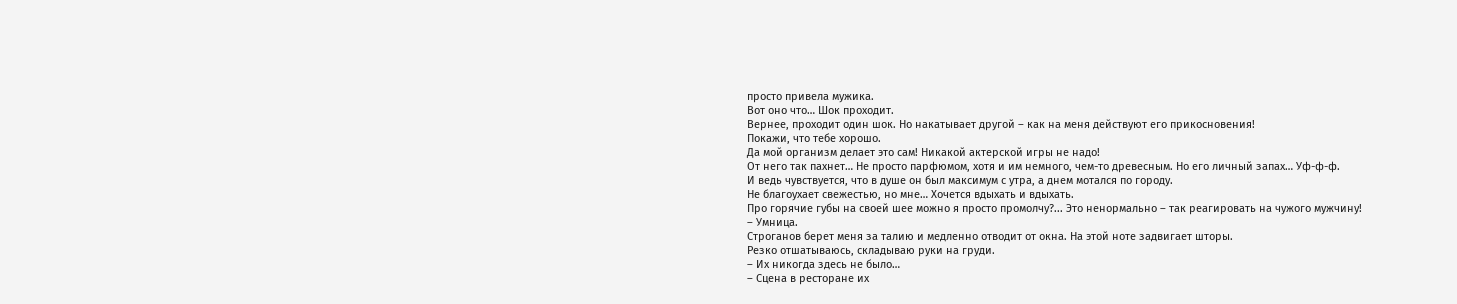просто привела мужика.
Вот оно что… Шок проходит.
Вернее, проходит один шок. Но накатывает другой – как на меня действуют его прикосновения!
Покажи, что тебе хорошо.
Да мой организм делает это сам! Никакой актерской игры не надо!
От него так пахнет… Не просто парфюмом, хотя и им немного, чем-то древесным. Но его личный запах… Уф-ф-ф.
И ведь чувствуется, что в душе он был максимум с утра, а днем мотался по городу.
Не благоухает свежестью, но мне… Хочется вдыхать и вдыхать.
Про горячие губы на своей шее можно я просто промолчу?... Это ненормально – так реагировать на чужого мужчину!
– Умница.
Строганов берет меня за талию и медленно отводит от окна. На этой ноте задвигает шторы.
Резко отшатываюсь, складываю руки на груди.
– Их никогда здесь не было…
– Сцена в ресторане их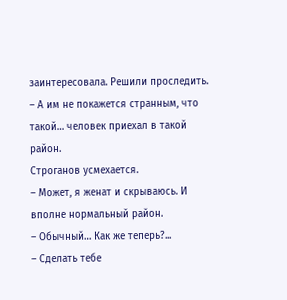заинтересовала. Решили проследить.
– А им не покажется странным, что такой… человек приехал в такой район.
Строганов усмехается.
– Может, я женат и скрываюсь. И вполне нормальный район.
– Обычный… Как же теперь?...
– Сделать тебе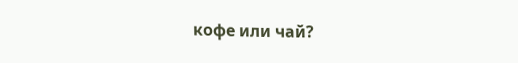кофе или чай?